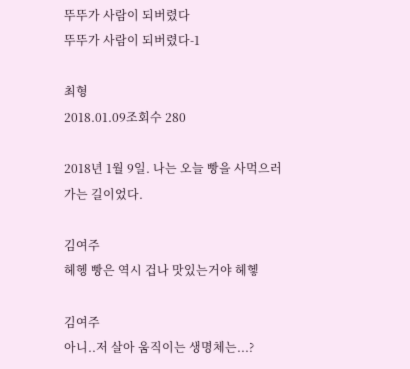뚜뚜가 사람이 되버렸다
뚜뚜가 사람이 되버렸다-1

최형
2018.01.09조회수 280

2018년 1월 9일. 나는 오늘 빵을 사먹으러 가는 길이었다.

김여주
헤헹 빵은 역시 겁나 맛있는거야 헤헿

김여주
아니..저 살아 움직이는 생명체는...?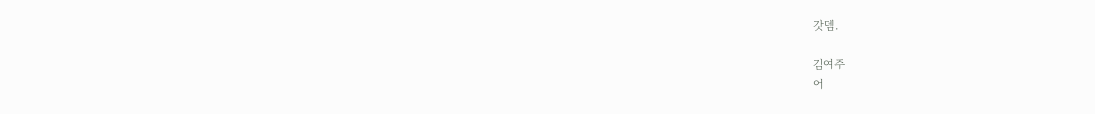갓뎀.

김여주
어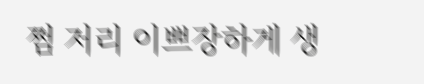쩜 저리 이쁘장하게 생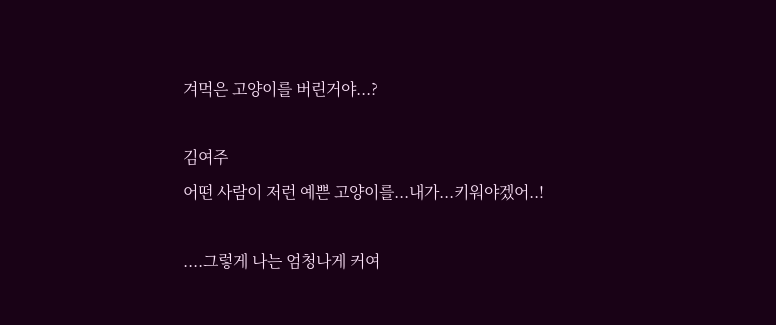겨먹은 고양이를 버린거야...?

김여주
어떤 사람이 저런 예쁜 고양이를...내가...키워야겠어..!

....그렇게 나는 엄청나게 커여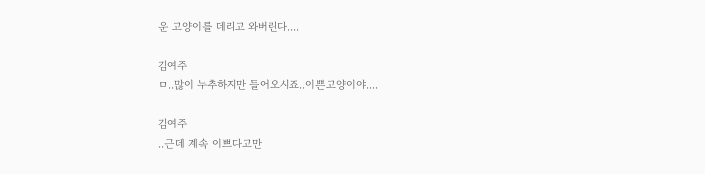운 고양이를 데리고 와버린다....

김여주
ㅁ..많이 누추하지만 들어오시죠..이쁜고양이야....

김여주
..근데 계속 이쁘다고만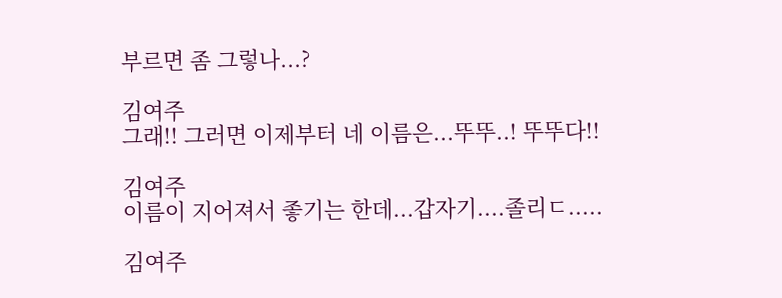부르면 좀 그렇나...?

김여주
그래!! 그러면 이제부터 네 이름은...뚜뚜..! 뚜뚜다!!

김여주
이름이 지어져서 좋기는 한데...갑자기....졸리ㄷ.....

김여주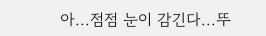아...점점 눈이 감긴다...뚜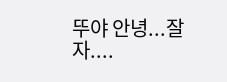뚜야 안녕...잘자....